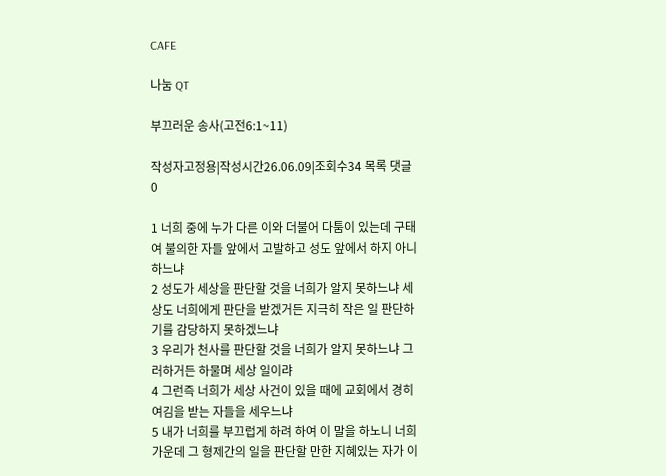CAFE

나눔 QT

부끄러운 송사(고전6:1~11)

작성자고정용|작성시간26.06.09|조회수34 목록 댓글 0

1 너희 중에 누가 다른 이와 더불어 다툼이 있는데 구태여 불의한 자들 앞에서 고발하고 성도 앞에서 하지 아니하느냐
2 성도가 세상을 판단할 것을 너희가 알지 못하느냐 세상도 너희에게 판단을 받겠거든 지극히 작은 일 판단하기를 감당하지 못하겠느냐
3 우리가 천사를 판단할 것을 너희가 알지 못하느냐 그러하거든 하물며 세상 일이랴
4 그런즉 너희가 세상 사건이 있을 때에 교회에서 경히 여김을 받는 자들을 세우느냐
5 내가 너희를 부끄럽게 하려 하여 이 말을 하노니 너희 가운데 그 형제간의 일을 판단할 만한 지혜있는 자가 이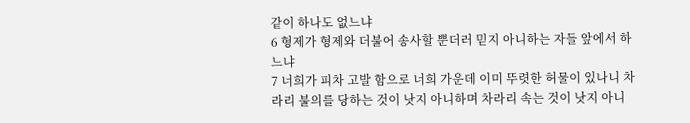같이 하나도 없느냐
6 형제가 형제와 더불어 송사할 뿐더러 믿지 아니하는 자들 앞에서 하느냐
7 너희가 피차 고발 함으로 너희 가운데 이미 뚜렷한 허물이 있나니 차라리 불의를 당하는 것이 낫지 아니하며 차라리 속는 것이 낫지 아니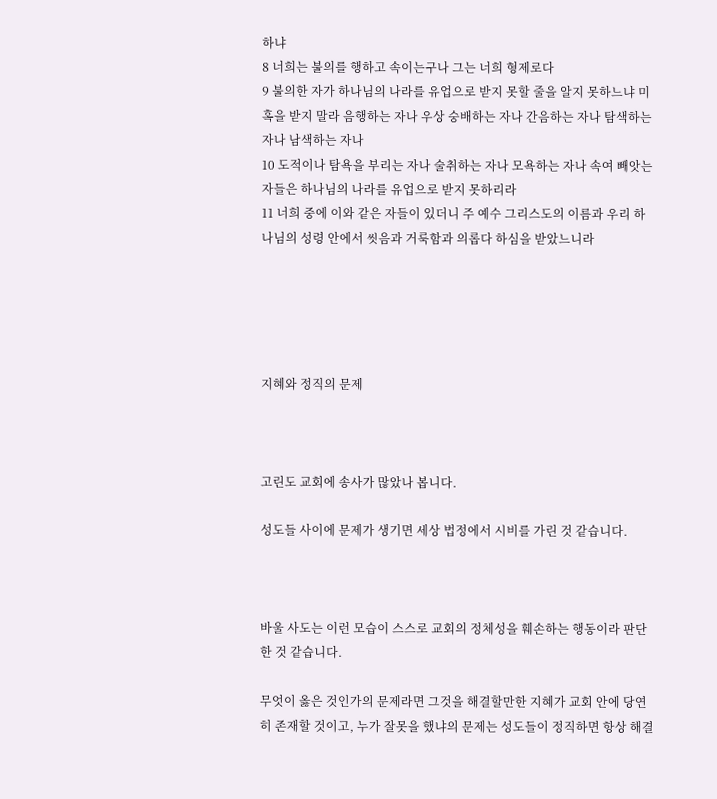하냐
8 너희는 불의를 행하고 속이는구나 그는 너희 형제로다
9 불의한 자가 하나님의 나라를 유업으로 받지 못할 줄을 알지 못하느냐 미혹을 받지 말라 음행하는 자나 우상 숭배하는 자나 간음하는 자나 탐색하는 자나 남색하는 자나
10 도적이나 탐욕을 부리는 자나 술취하는 자나 모욕하는 자나 속여 빼앗는 자들은 하나님의 나라를 유업으로 받지 못하리라
11 너희 중에 이와 같은 자들이 있더니 주 예수 그리스도의 이름과 우리 하나님의 성령 안에서 씻음과 거룩함과 의롭다 하심을 받았느니라





지혜와 정직의 문제



고린도 교회에 송사가 많았나 봅니다.

성도들 사이에 문제가 생기면 세상 법정에서 시비를 가린 것 같습니다.



바울 사도는 이런 모습이 스스로 교회의 정체성을 훼손하는 행동이라 판단한 것 같습니다.

무엇이 옳은 것인가의 문제라면 그것을 해결할만한 지혜가 교회 안에 당연히 존재할 것이고, 누가 잘못을 했냐의 문제는 성도들이 정직하면 항상 해결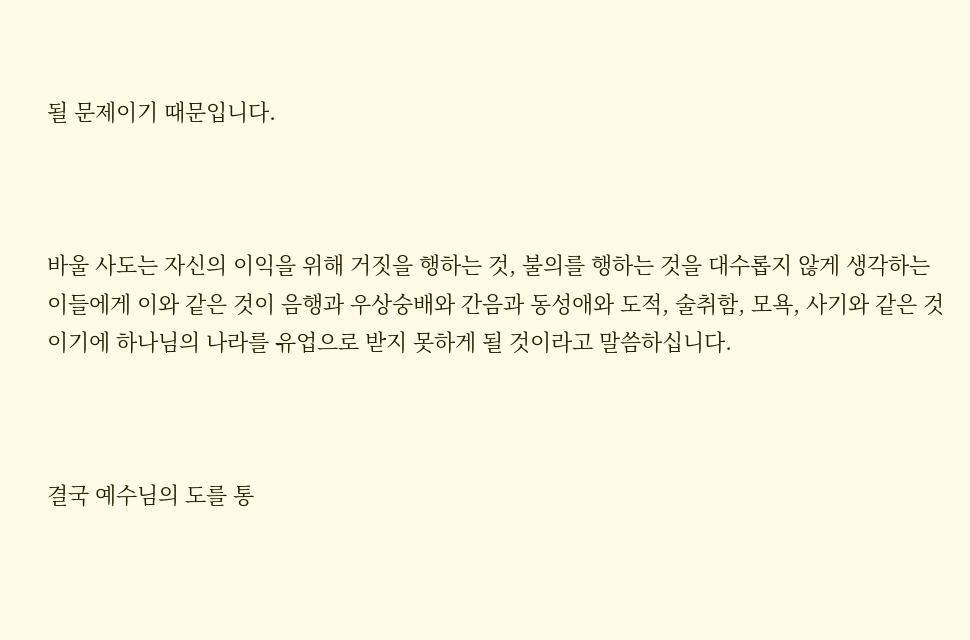될 문제이기 때문입니다.



바울 사도는 자신의 이익을 위해 거짓을 행하는 것, 불의를 행하는 것을 대수롭지 않게 생각하는 이들에게 이와 같은 것이 음행과 우상숭배와 간음과 동성애와 도적, 술취함, 모욕, 사기와 같은 것이기에 하나님의 나라를 유업으로 받지 못하게 될 것이라고 말씀하십니다.



결국 예수님의 도를 통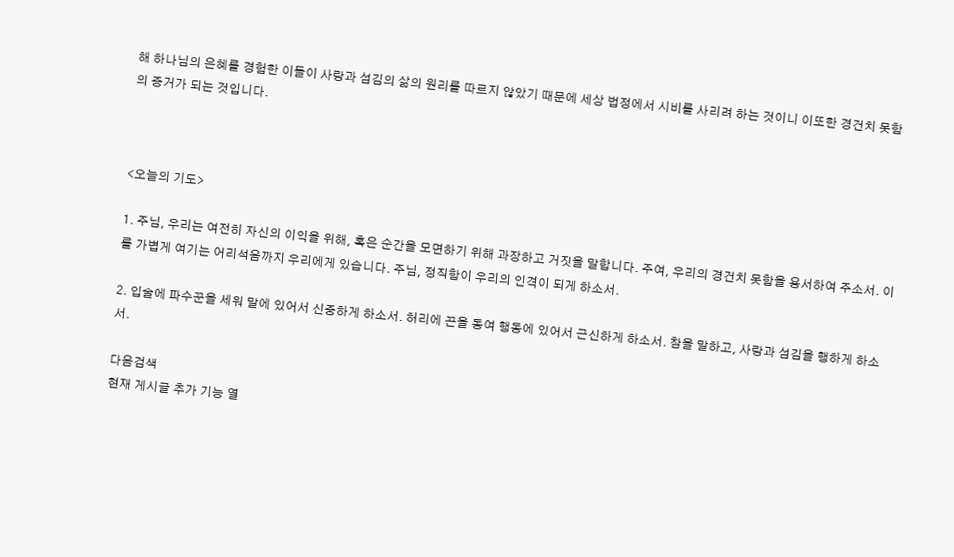해 하나님의 은혜를 경험한 이들이 사랑과 섬김의 삶의 원리를 따르지 않았기 때문에 세상 법정에서 시비를 사리려 하는 것이니 이또한 경건치 못함의 증거가 되는 것입니다.



<오늘의 기도>

1. 주님, 우리는 여전히 자신의 이익을 위해, 혹은 순간을 모면하기 위해 과장하고 거짓을 말합니다. 주여, 우리의 경건치 못함을 용서하여 주소서. 이를 가볍게 여기는 어리석음까지 우리에게 있습니다. 주님, 정직함이 우리의 인격이 되게 하소서.

2. 입술에 파수꾼을 세워 말에 있어서 신중하게 하소서. 허리에 끈을 동여 행동에 있어서 근신하게 하소서. 참을 말하고, 사랑과 섬김을 행하게 하소서.

다음검색
현재 게시글 추가 기능 열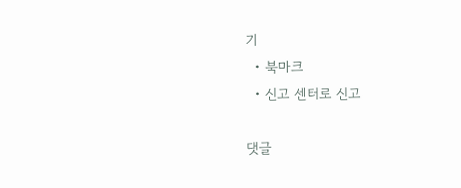기
  • 북마크
  • 신고 센터로 신고

댓글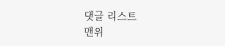댓글 리스트
맨위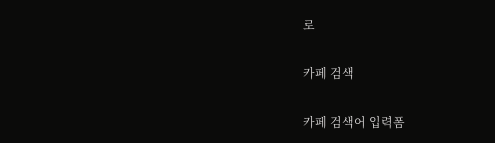로

카페 검색

카페 검색어 입력폼